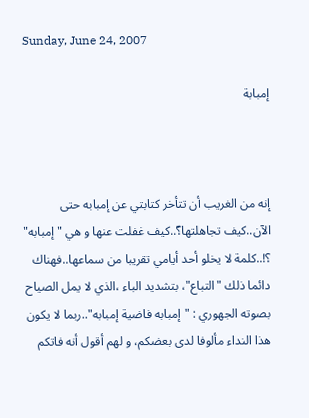Sunday, June 24, 2007

إمبابة



إنه من الغريب أن تتأخر كتابتي عن إمبابه حتى الآن..كيف تجاهلتها؟ّ..كيف غفلت عنها و هي " إمبابه" ؟!..كلمة لا يخلو أحد أيامي تقريبا من سماعها..فهناك دائما ذلك "التباع"، بتشديد الباء ،الذي لا يمل الصياح بصوته الجهوري : "إمبابه فاضية إمبابه"..ربما لا يكون هذا النداء مألوفا لدى بعضكم، و لهم أقول أنه فاتكم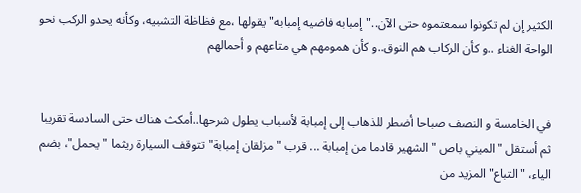الكثير إن لم تكونوا سمعتموه حتى الآن.."إمبابه فاضيه إمبابه" يقولها ،مع فظاظة التشبيه، وكأنه يحدو الركب نحو الواحة الغناء ..و كأن الركاب هم النوق..و كأن همومهم هي متاعهم و أحمالهم


في الخامسة و النصف صباحا أضطر للذهاب إلى إمبابة لأسباب يطول شرحها..أمكث هناك حتى السادسة تقريبا ثم أستقل "الميني باص " الشهير قادما من إمبابة ... قرب "مزلقان إمبابة" تتوقف السيارة ريثما "يحمل"، بضم الياء، "التباع" المزيد من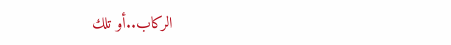الركاب..أو تلك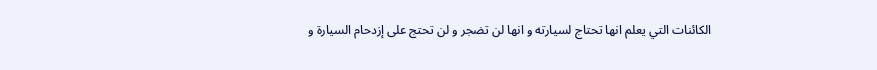الكائنات التي يعلم انها تحتاج لسيارته و انها لن تضجر و لن تحتج على إزدحام السيارة و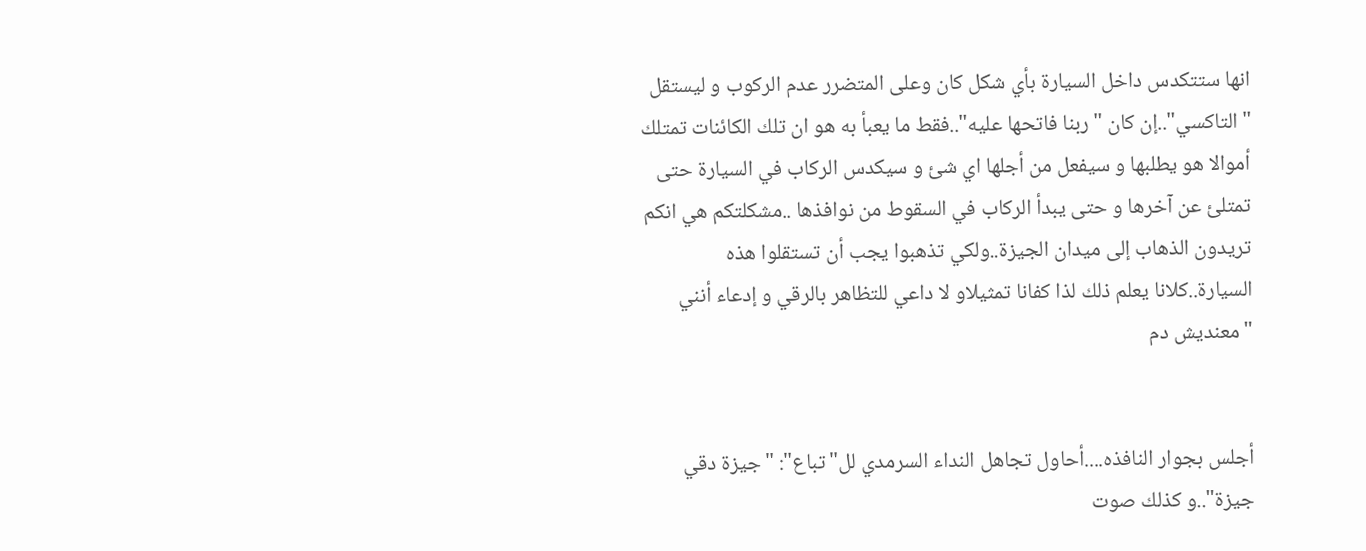انها ستتكدس داخل السيارة بأي شكل كان وعلى المتضرر عدم الركوب و ليستقل "التاكسي"..إن كان "ربنا فاتحها عليه"..فقط ما يعبأ به هو ان تلك الكائنات تمتلك أموالا هو يطلبها و سيفعل من أجلها اي شئ و سيكدس الركاب في السيارة حتى تمتلئ عن آخرها و حتى يبدأ الركاب في السقوط من نوافذها ..مشكلتكم هي انكم تريدون الذهاب إلى ميدان الجيزة..ولكي تذهبوا يجب أن تستقلوا هذه السيارة..كلانا يعلم ذلك لذا كفانا تمثيلاو لا داعي للتظاهر بالرقي و إدعاء أنني "معنديش دم


أجلس بجوار النافذه....أحاول تجاهل النداء السرمدي لل"تباع": "جيزة دقي جيزة"..و كذلك صوت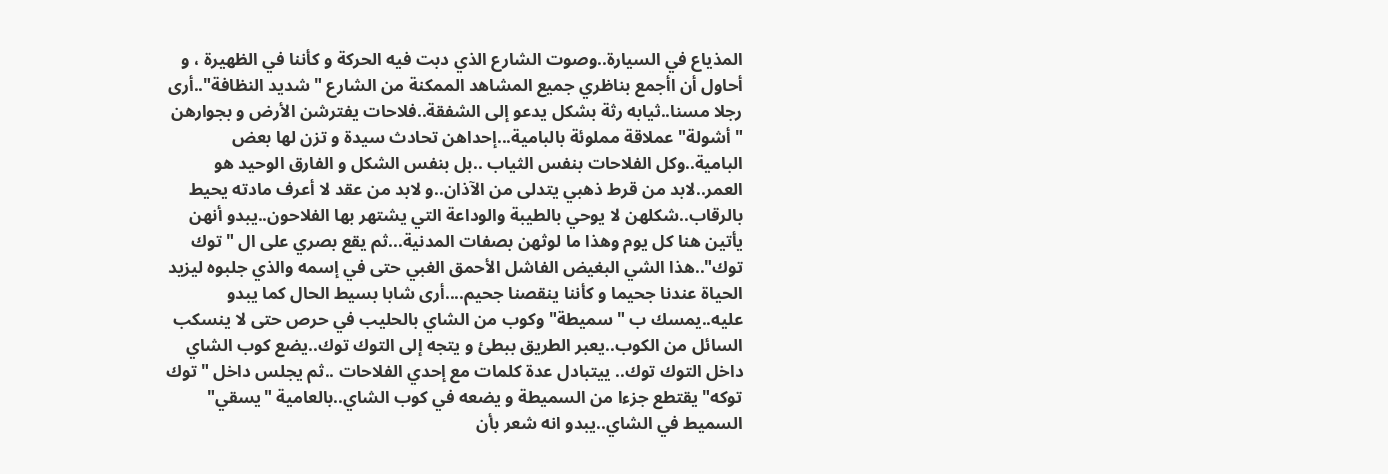المذياع في السيارة..وصوت الشارع الذي دبت فيه الحركة و كأننا في الظهيرة ، و أحاول أن اأجمع بناظري جميع المشاهد الممكنة من الشارع "شديد النظافة"..أرى رجلا مسنا..ثيابه رثة بشكل يدعو إلى الشفقة..فلاحات يفترشن الأرض و بجوارهن "أشولة" عملاقة مملوئة بالبامية...إحداهن تحادث سيدة و تزن لها بعض البامية..وكل الفلاحات بنفس الثياب ..بل بنفس الشكل و الفارق الوحيد هو العمر..لابد من قرط ذهبي يتدلى من الآذان..و لابد من عقد لا أعرف مادته يحيط بالرقاب..شكلهن لا يوحي بالطيبة والوداعة التي يشتهر بها الفلاحون..يبدو أنهن يأتين هنا كل يوم وهذا ما لوثهن بصفات المدنية...ثم يقع بصري على ال "توك توك"..هذا الشي البغيض الفاشل الأحمق الغبي حتى في إسمه والذي جلبوه ليزيد الحياة عندنا جحيما و كأننا ينقصنا جحيم....أرى شابا بسيط الحال كما يبدو عليه..يمسك ب "سميطة" وكوب من الشاي بالحليب في حرص حتى لا ينسكب السائل من الكوب..يعبر الطريق ببطئ و يتجه إلى التوك توك..يضع كوب الشاي داخل التوك توك.. ييتبادل عدة كلمات مع إحدي الفلاحات ..ثم يجلس داخل "توك توكه" يقتطع جزءا من السميطة و يضعه في كوب الشاي..بالعامية "يسقي" السميط في الشاي..يبدو انه شعر بأن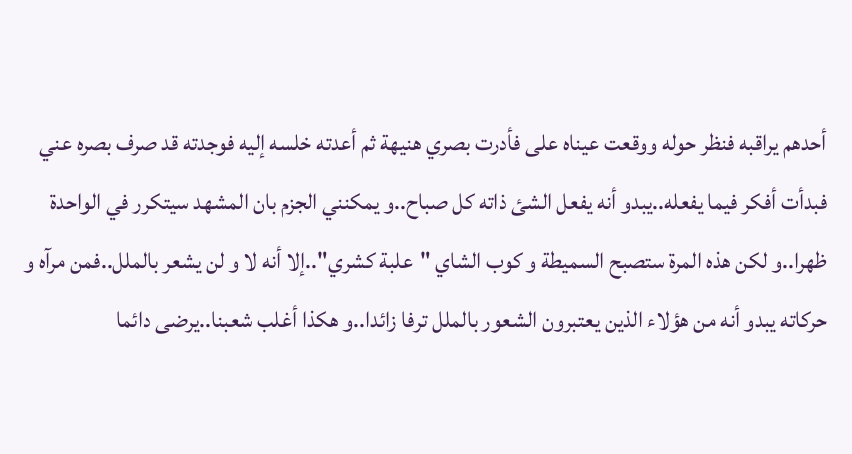أحدهم يراقبه فنظر حوله ووقعت عيناه على فأدرت بصري هنيهة ثم أعدته خلسه إليه فوجدته قد صرف بصره عني فبدأت أفكر فيما يفعله..يبدو أنه يفعل الشئ ذاته كل صباح..و يمكنني الجزم بان المشهد سيتكرر في الواحدة ظهرا..و لكن هذه المرة ستصبح السميطة و كوب الشاي "علبة كشري"..إلا أنه لا و لن يشعر بالملل..فمن مرآه و حركاته يبدو أنه من هؤلاء الذين يعتبرون الشعور بالملل ترفا زائدا..و هكذا أغلب شعبنا..يرضى دائما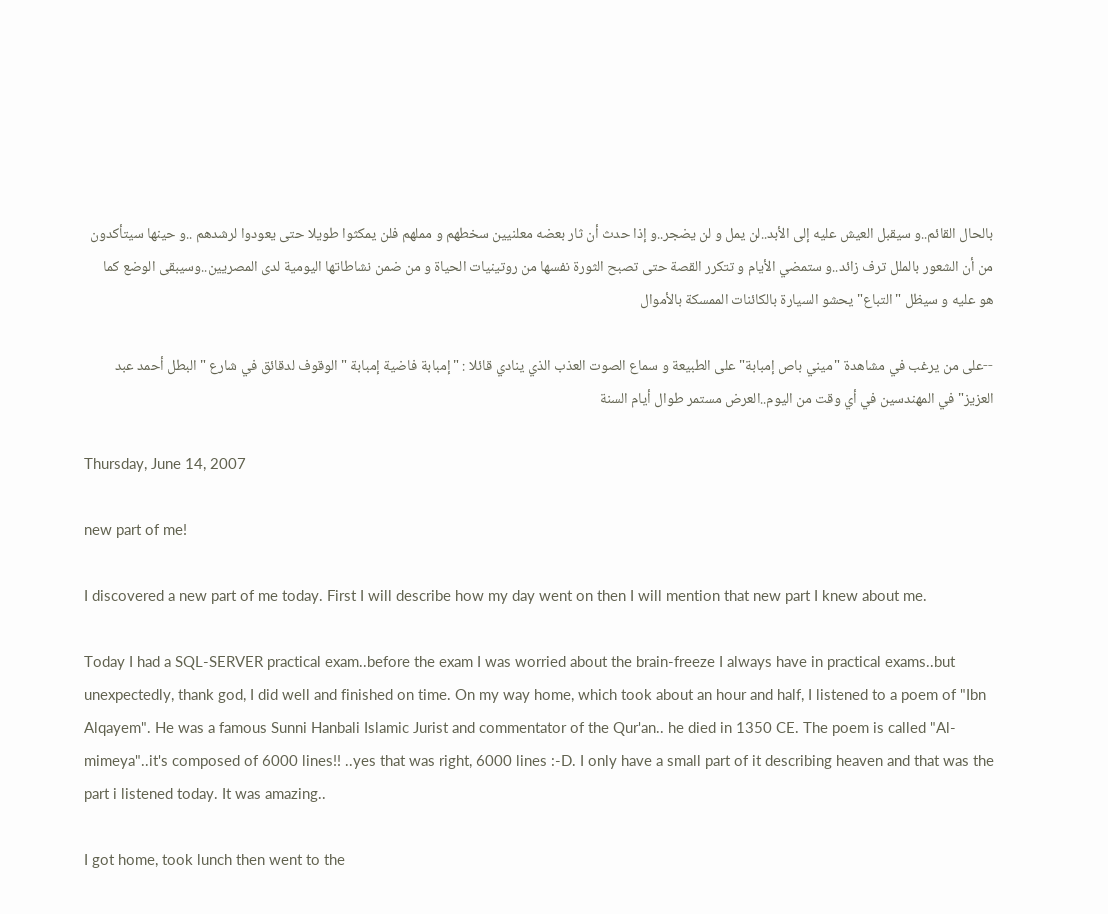بالحال القائم..و سيقبل العيش عليه إلى الأبد..لن يمل و لن يضجر..و إذا حدث أن ثار بعضه معلنيين سخطهم و مملهم فلن يمكثوا طويلا حتى يعودوا لرشدهم ..و حينها سيتأكدون من أن الشعور بالملل ترف زائد..و ستمضي الأيام و تتكرر القصة حتى تصبح الثورة نفسها من روتينيات الحياة و من ضمن نشاطاتها اليومية لدى المصريين..وسيبقى الوضع كما هو عليه و سيظل "التباع" يحشو السيارة بالكائنات الممسكة بالأموال

--على من يرغب في مشاهدة "ميني باص إمبابة" على الطبيعة و سماع الصوت العذب الذي ينادي قائلا : "إمبابة فاضية إمبابة " الوقوف لدقائق في شارع "البطل أحمد عبد العزيز" في المهندسين في أي وقت من اليوم..العرض مستمر طوال أيام السنة

Thursday, June 14, 2007

new part of me!

I discovered a new part of me today. First I will describe how my day went on then I will mention that new part I knew about me.

Today I had a SQL-SERVER practical exam..before the exam I was worried about the brain-freeze I always have in practical exams..but unexpectedly, thank god, I did well and finished on time. On my way home, which took about an hour and half, I listened to a poem of "Ibn Alqayem". He was a famous Sunni Hanbali Islamic Jurist and commentator of the Qur'an.. he died in 1350 CE. The poem is called "Al-mimeya"..it's composed of 6000 lines!! ..yes that was right, 6000 lines :-D. I only have a small part of it describing heaven and that was the part i listened today. It was amazing..

I got home, took lunch then went to the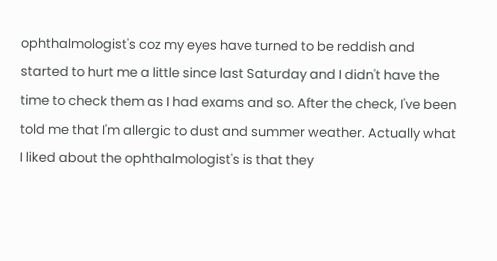ophthalmologist's coz my eyes have turned to be reddish and started to hurt me a little since last Saturday and I didn't have the time to check them as I had exams and so. After the check, I've been told me that I'm allergic to dust and summer weather. Actually what I liked about the ophthalmologist's is that they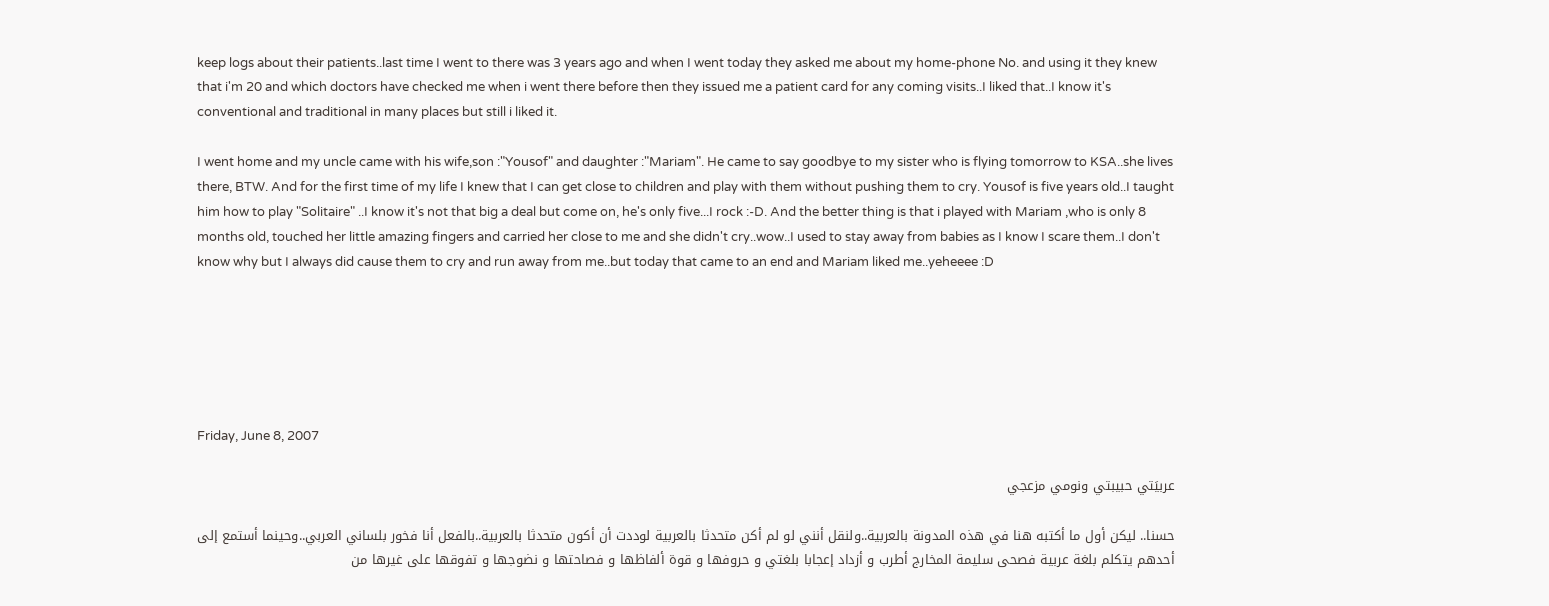keep logs about their patients..last time I went to there was 3 years ago and when I went today they asked me about my home-phone No. and using it they knew that i'm 20 and which doctors have checked me when i went there before then they issued me a patient card for any coming visits..I liked that..I know it's conventional and traditional in many places but still i liked it.

I went home and my uncle came with his wife,son :"Yousof" and daughter :"Mariam". He came to say goodbye to my sister who is flying tomorrow to KSA..she lives there, BTW. And for the first time of my life I knew that I can get close to children and play with them without pushing them to cry. Yousof is five years old..I taught him how to play "Solitaire" ..I know it's not that big a deal but come on, he's only five...I rock :-D. And the better thing is that i played with Mariam ,who is only 8 months old, touched her little amazing fingers and carried her close to me and she didn't cry..wow..I used to stay away from babies as I know I scare them..I don't know why but I always did cause them to cry and run away from me..but today that came to an end and Mariam liked me..yeheeee :D






Friday, June 8, 2007

عربيَتي حبيبتي ونومي مزعجي

حسنا.. ليكن أول ما أكتبه هنا في هذه المدونة بالعربية..ولنقل أنني لو لم أكن متحدثا بالعربية لوددت أن أكون متحدثا بالعربية..بالفعل أنا فخور بلساني العربي..وحينما أستمع إلى أحدهم يتكلم بلغة عربية فصحى سليمة المخارج أطرب و أزداد إعجابا بلغتي و حروفها و قوة ألفاظها و فصاحتها و نضوجها و تفوقها على غيرها من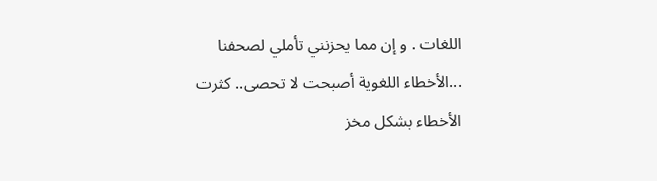اللغات . و إن مما يحزنني تأملي لصحفنا ...الأخطاء اللغوية أصبحت لا تحصى.. كثرت الأخطاء بشكل مخز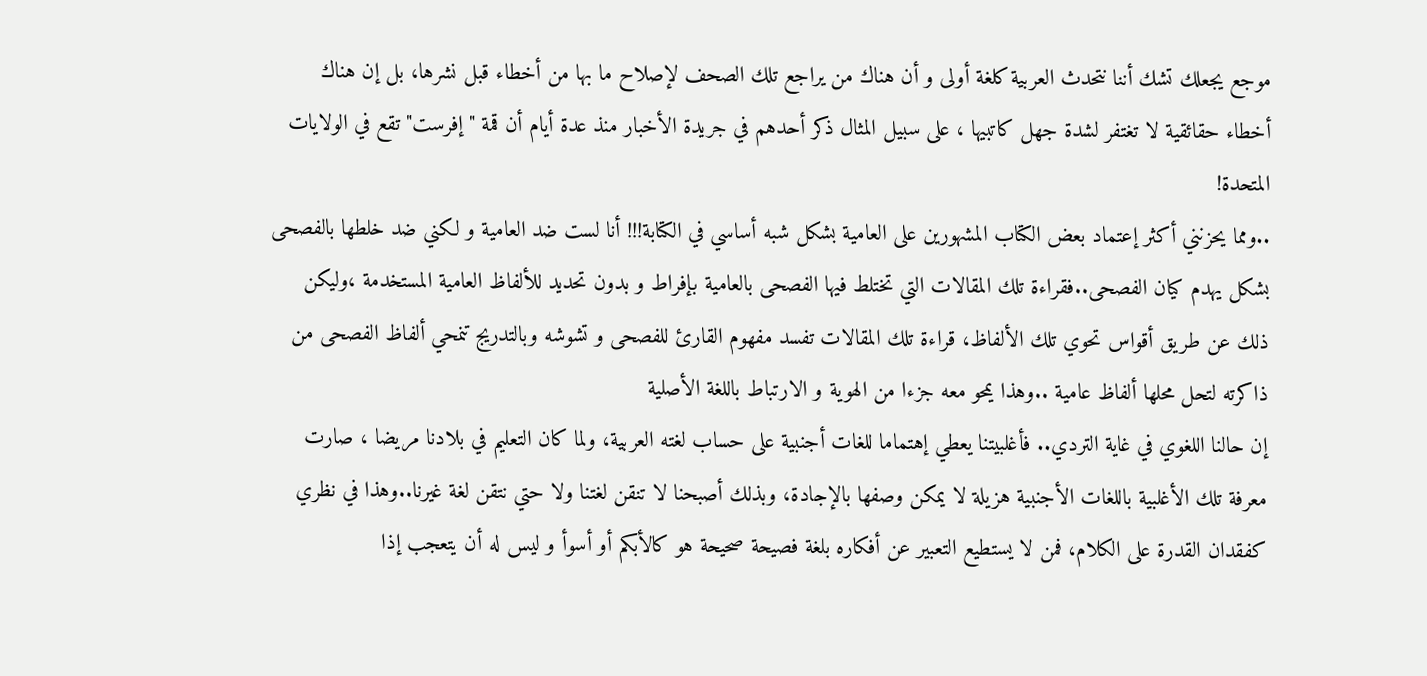موجع يجعلك تشك أننا نتحدث العربية كلغة أولى و أن هناك من يراجع تلك الصحف لإصلاح ما بها من أخطاء قبل نشرها، بل إن هناك أخطاء حقائقية لا تغتفر لشدة جهل كاتبيها ، على سبيل المثال ذكر أحدهم في جريدة الأخبار منذ عدة أيام أن قمة "إفرست" تقع في الولايات المتحدة!
..ومما يحزنني أكثر إعتماد بعض الكتاب المشهورين على العامية بشكل شبه أساسي في الكتابة!!! أنا لست ضد العامية و لكني ضد خلطها بالفصحى بشكل يهدم كيان الفصحى..فقراءة تلك المقالات التي تختلط فيها الفصحى بالعامية بإفراط و بدون تحديد للألفاظ العامية المستخدمة ،وليكن ذلك عن طريق أقواس تحوي تلك الألفاظ، قراءة تلك المقالات تفسد مفهوم القارئ للفصحى و تشوشه وبالتدريج تنمحي ألفاظ الفصحى من ذاكرته لتحل محلها ألفاظ عامية ..وهذا يمحو معه جزءا من الهوية و الارتباط باللغة الأصلية
إن حالنا اللغوي في غاية التردي.. فأغلبيتنا يعطي إهتماما للغات أجنبية على حساب لغته العربية، ولما كان التعليم في بلادنا مريضا ، صارت معرفة تلك الأغلبية باللغات الأجنبية هزيلة لا يمكن وصفها بالإجادة، وبذلك أصبحنا لا تنقن لغتنا ولا حتي نتقن لغة غيرنا..وهذا في نظري كفقدان القدرة على الكلام، فمن لا يستطيع التعبير عن أفكاره بلغة فصيحة صحيحة هو كالأبكم أو أسوأ و ليس له أن يتعجب إذا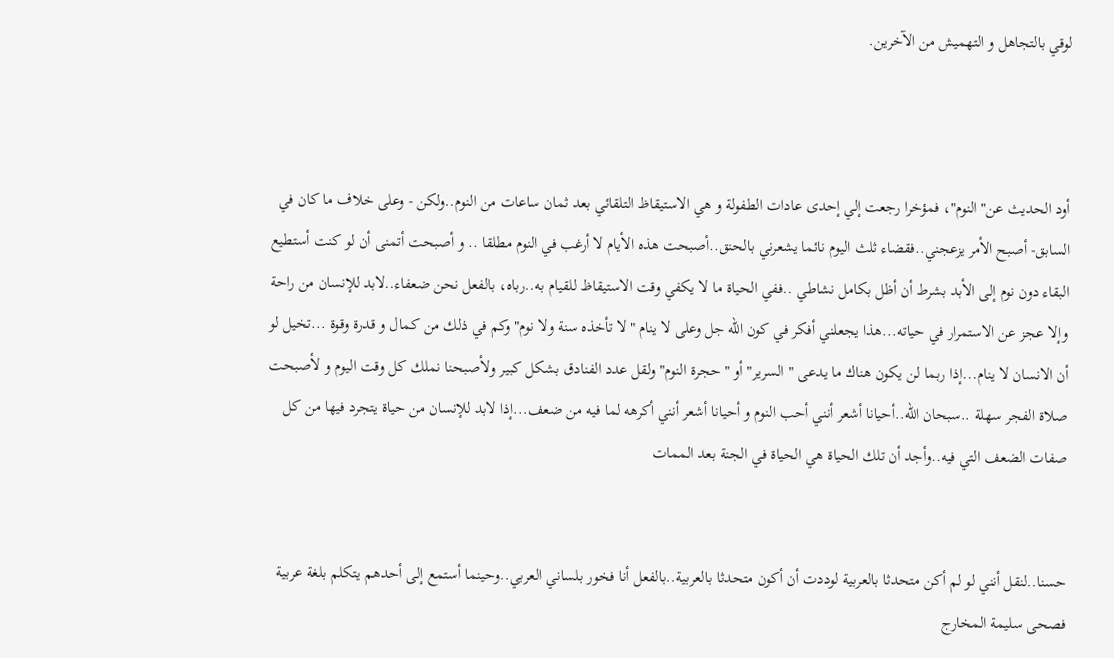لوقي بالتجاهل و التهميش من الآخرين.



أود الحديث عن"النوم"، فمؤخرا رجعت إلي إحدى عادات الطفولة و هي الاستيقاظ التلقائي بعد ثمان ساعات من النوم..ولكن - وعلى خلاف ما كان في السابق- أصبح الأمر يزعجني..فقضاء ثلث اليوم نائما يشعرني بالحنق..أصبحت هذه الأيام لا أرغب في النوم مطلقا .. و أصبحت أتمنى أن لو كنت أستطيع البقاء دون نوم إلى الأبد بشرط أن أظل بكامل نشاطي ..ففي الحياة ما لا يكفي وقت الاستيقاظ للقيام به..رباه، بالفعل نحن ضعفاء..لابد للإنسان من راحة وإلا عجز عن الاستمرار في حياته...هذا يجعلني أفكر في كون الله جل وعلى لا ينام "لا تأخذه سنة ولا نوم" وكم في ذلك من كمال و قدرة وقوة ...تخيل لو أن الانسان لا ينام...إذا ربما لن يكون هناك ما يدعى "السرير" أو "حجرة النوم" ولقل عدد الفنادق بشكل كبير ولأصبحنا نملك كل وقت اليوم و لأصبحت صلاة الفجر سهلة ..سبحان الله..أحيانا أشعر أنني أحب النوم و أحيانا أشعر أنني أكرهه لما فيه من ضعف...إذا لابد للإنسان من حياة يتجرد فيها من كل صفات الضعف التي فيه..وأجد أن تلك الحياة هي الحياة في الجنة بعد الممات


حسنا..لنقل أنني لو لم أكن متحدثا بالعربية لوددت أن أكون متحدثا بالعربية..بالفعل أنا فخور بلساني العربي..وحينما أستمع إلى أحدهم يتكلم بلغة عربية فصحى سليمة المخارج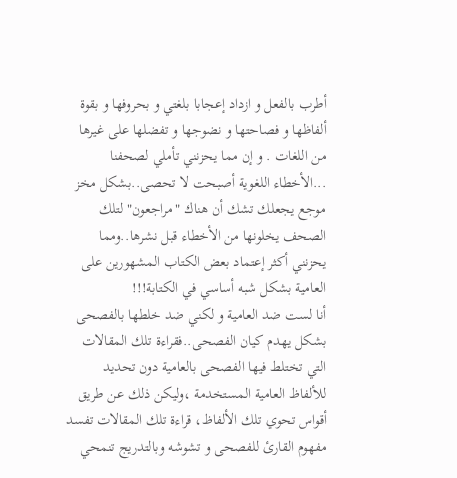أطرب بالفعل و ازداد إعجابا بلغتي و بحروفها و بقوة ألفاظها و فصاحتها و نضوجها و تفضلها على غيرها من اللغات . و إن مما يحزنني تأملي لصحفنا ...الأخطاء اللغوية أصبحت لا تحصى..بشكل مخز موجع يجعلك تشك أن هناك "مراجعون" لتلك الصحف يخلونها من الأخطاء قبل نشرها..ومما يحزنني أكثر إعتماد بعض الكتاب المشهورين على العامية بشكل شبه أساسي في الكتابة!!!
أنا لست ضد العامية و لكني ضد خلطها بالفصحى بشكل يهدم كيان الفصحى..فقراءة تلك المقالات التي تختلط فيها الفصحى بالعامية دون تحديد للألفاظ العامية المستخدمة ،وليكن ذلك عن طريق أقواس تحوي تلك الألفاظ، قراءة تلك المقالات تفسد مفهوم القارئ للفصحى و تشوشه وبالتدريج تنمحي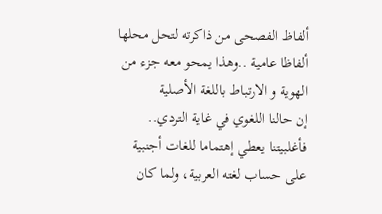ألفاظ الفصحى من ذاكرته لتحل محلها ألفاظا عامية ..وهذا يمحو معه جزء من الهوية و الارتباط باللغة الأصلية
إن حالنا اللغوي في غاية التردي.. فأغلبيتنا يعطي إهتماما للغات أجنبية على حساب لغته العربية، ولما كان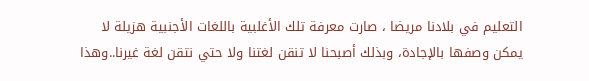التعليم في بلادنا مريضا ، صارت معرفة تلك الأغلبية باللغات الأجنبية هزيلة لا يمكن وصفها بالإجادة، وبذلك أصبحنا لا تنقن لغتنا ولا حتي نتقن لغة غيرنا..وهذا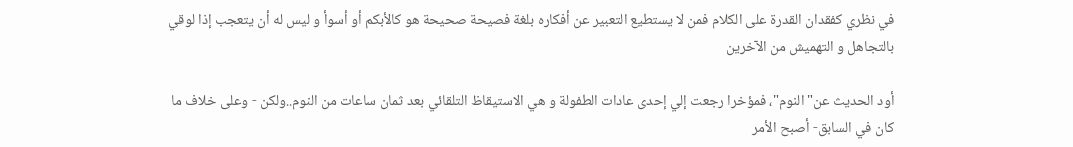في نظري كفقدان القدرة على الكلام فمن لا يستطيع التعبير عن أفكاره بلغة فصيحة صحيحة هو كالأبكم أو أسوأ و ليس له أن يتعجب إذا لوقي بالتجاهل و التهميش من الآخرين

أود الحديث عن"النوم"، فمؤخرا رجعت إلي إحدى عادات الطفولة و هي الاستيقاظ التلقائي بعد ثمان ساعات من النوم..ولكن - وعلى خلاف ما كان في السابق- أصبح الأمر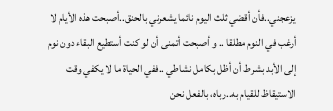يزعجني..فأن أقضي ثلث اليوم نائما يشعرني بالحنق..أصبحت هذه الأيام لا أرغب في النوم مطلقا .. و أصبحت أتمنى أن لو كنت أستطيع البقاء دون نوم إلى الأبد بشرط أن أظل بكامل نشاطي ..ففي الحياة ما لا يكفي وقت الاستيقاظ للقيام به..رباه، بالفعل نحن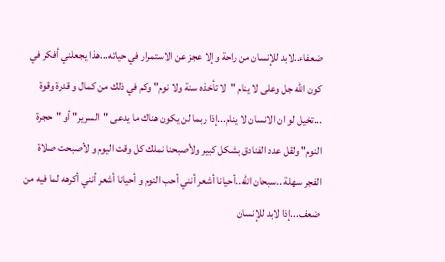ضعفاء..لابد للإنسان من راحة وإلا عجز عن الاستمرار في حياته...هذا يجعلني أفكر في كون الله جل وعلى لا ينام "لا تأخذه سنة ولا نوم" وكم في ذلك من كمال و قدرة وقوة ...تخيل لو ان الانسان لا ينام...إذا ربما لن يكون هناك ما يدعى "السرير" أو "حجرة النوم" ولقل عدد الفنادق بشكل كبير ولأصبحنا نملك كل وقت اليوم و لأصبحت صلاة الفجر سهلة ..سبحان الله..أحيانا أشعر أنني أحب النوم و أحيانا أشعر أنني أكرهه لما فيه من ضعف...إذا لابد للإنسان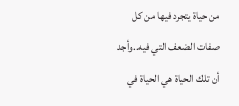من حياة يتجرد فيها من كل صفات الضعف التي فيه..وأجد أن تلك الحياة هي الحياة في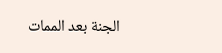الجنة بعد الممات